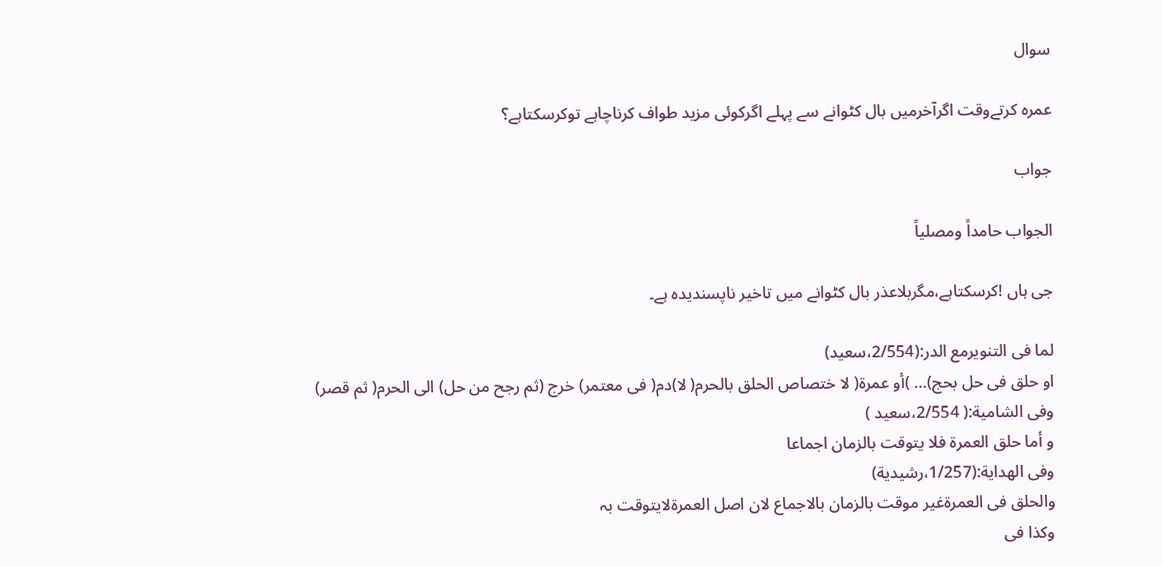سوال

عمرہ کرتےوقت اگرآخرمیں بال کٹوانے سے پہلے اگرکوئی مزید طواف کرناچاہے توکرسکتاہے؟

جواب

الجواب حامداً ومصلیاً

جی ہاں !کرسکتاہے،مگربلاعذر بال کٹوانے میں تاخیر ناپسندیدہ ہے۔

لما فی التنویرمع الدر:(2/554،سعید)
او حلق فی حل بحج)… )أو عمرۃ( لا ختصاص الحلق بالحرم( لا)دم( فی معتمر) خرج (ثم رجح من حل) الی الحرم( ثم قصر)
وفی الشامیة:( 2/554،سعید )
و أما حلق العمرۃ فلا یتوقت بالزمان اجماعا
وفی الھدایة:(1/257،رشیدیة)
والحلق فی العمرۃغیر موقت بالزمان بالاجماع لان اصل العمرۃلایتوقت بہ
وکذا فی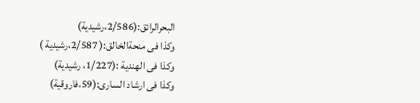البحرالرائق:(2/586،رشیدیة)
وکذا فی منحةالخالق:( 2/587،رشیدیة )
وکذا فی الھندیة :(1/227، رشیدیة)
وکذا فی ارشاد الساری:(59،فاروقیة)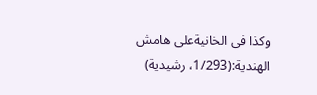وکذا فی الخانیةعلی ھامش الھندیة:(1/293، رشیدیة)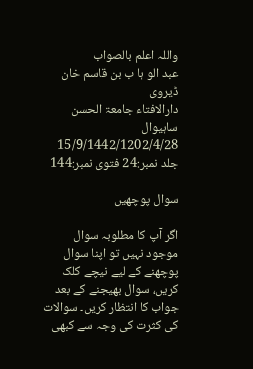واللہ اعلم بالصواب
عبد الو ہا ب بن قاسم خان ڈیروی
دارالافتاء جامعۃ الحسن ساہیوال
15/9/1442/1202/4/28
جلد نمبر:24 فتوی نمبر:144

سوال پوچھیں

اگر آپ کا مطلوبہ سوال موجود نہیں تو اپنا سوال پوچھنے کے لیے نیچے کلک کریں، سوال بھیجنے کے بعد جواب کا انتظار کریں۔ سوالات کی کثرت کی وجہ سے کبھی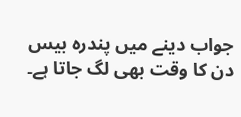جواب دینے میں پندرہ بیس دن کا وقت بھی لگ جاتا ہے۔